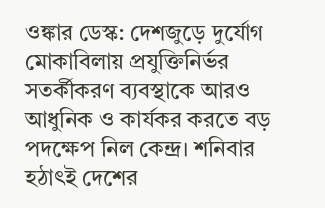ওঙ্কার ডেস্ক: দেশজুড়ে দুর্যোগ মোকাবিলায় প্রযুক্তিনির্ভর সতর্কীকরণ ব্যবস্থাকে আরও আধুনিক ও কার্যকর করতে বড় পদক্ষেপ নিল কেন্দ্র। শনিবার হঠাৎই দেশের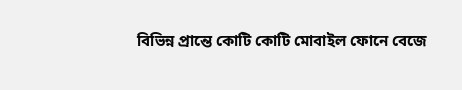বিভিন্ন প্রান্তে কোটি কোটি মোবাইল ফোনে বেজে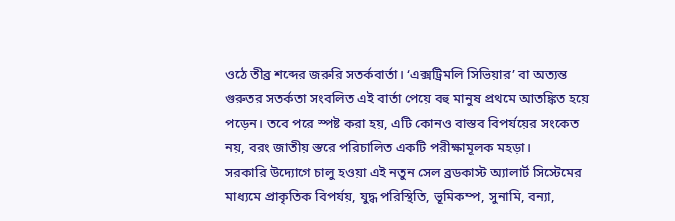ওঠে তীব্র শব্দের জরুরি সতর্কবার্তা। ‘এক্সট্রিমলি সিভিয়ার’ বা অত্যন্ত গুরুতর সতর্কতা সংবলিত এই বার্তা পেয়ে বহু মানুষ প্রথমে আতঙ্কিত হয়ে পড়েন। তবে পরে স্পষ্ট করা হয়, এটি কোনও বাস্তব বিপর্যয়ের সংকেত নয়, বরং জাতীয় স্তরে পরিচালিত একটি পরীক্ষামূলক মহড়া।
সরকারি উদ্যোগে চালু হওয়া এই নতুন সেল ব্রডকাস্ট অ্যালার্ট সিস্টেমের মাধ্যমে প্রাকৃতিক বিপর্যয়, যুদ্ধ পরিস্থিতি, ভূমিকম্প, সুনামি, বন্যা,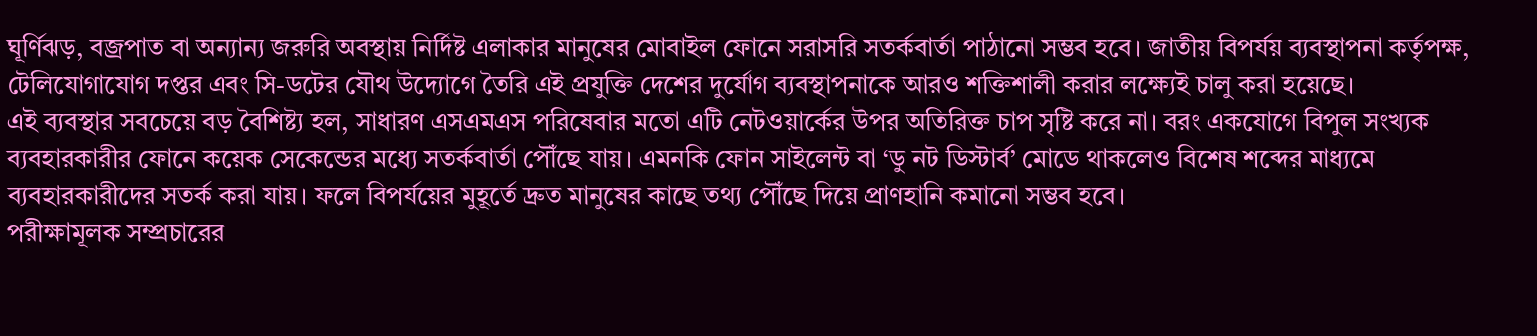ঘূর্ণিঝড়, বজ্রপাত বা অন্যান্য জরুরি অবস্থায় নির্দিষ্ট এলাকার মানুষের মোবাইল ফোনে সরাসরি সতর্কবার্তা পাঠানো সম্ভব হবে। জাতীয় বিপর্যয় ব্যবস্থাপনা কর্তৃপক্ষ, টেলিযোগাযোগ দপ্তর এবং সি-ডটের যৌথ উদ্যোগে তৈরি এই প্রযুক্তি দেশের দুর্যোগ ব্যবস্থাপনাকে আরও শক্তিশালী করার লক্ষ্যেই চালু করা হয়েছে।
এই ব্যবস্থার সবচেয়ে বড় বৈশিষ্ট্য হল, সাধারণ এসএমএস পরিষেবার মতো এটি নেটওয়ার্কের উপর অতিরিক্ত চাপ সৃষ্টি করে না। বরং একযোগে বিপুল সংখ্যক ব্যবহারকারীর ফোনে কয়েক সেকেন্ডের মধ্যে সতর্কবার্তা পৌঁছে যায়। এমনকি ফোন সাইলেন্ট বা ‘ডু নট ডিস্টার্ব’ মোডে থাকলেও বিশেষ শব্দের মাধ্যমে ব্যবহারকারীদের সতর্ক করা যায়। ফলে বিপর্যয়ের মুহূর্তে দ্রুত মানুষের কাছে তথ্য পৌঁছে দিয়ে প্রাণহানি কমানো সম্ভব হবে।
পরীক্ষামূলক সম্প্রচারের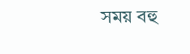সময় বহু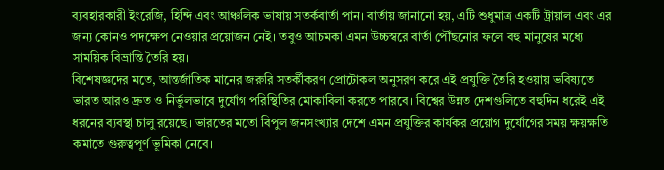ব্যবহারকারী ইংরেজি, হিন্দি এবং আঞ্চলিক ভাষায় সতর্কবার্তা পান। বার্তায় জানানো হয়, এটি শুধুমাত্র একটি ট্রায়াল এবং এর জন্য কোনও পদক্ষেপ নেওয়ার প্রয়োজন নেই। তবুও আচমকা এমন উচ্চস্বরে বার্তা পৌঁছনোর ফলে বহু মানুষের মধ্যে সাময়িক বিভ্রান্তি তৈরি হয়।
বিশেষজ্ঞদের মতে, আন্তর্জাতিক মানের জরুরি সতর্কীকরণ প্রোটোকল অনুসরণ করে এই প্রযুক্তি তৈরি হওয়ায় ভবিষ্যতে ভারত আরও দ্রুত ও নির্ভুলভাবে দুর্যোগ পরিস্থিতির মোকাবিলা করতে পারবে। বিশ্বের উন্নত দেশগুলিতে বহুদিন ধরেই এই ধরনের ব্যবস্থা চালু রয়েছে। ভারতের মতো বিপুল জনসংখ্যার দেশে এমন প্রযুক্তির কার্যকর প্রয়োগ দুর্যোগের সময় ক্ষয়ক্ষতি কমাতে গুরুত্বপূর্ণ ভূমিকা নেবে।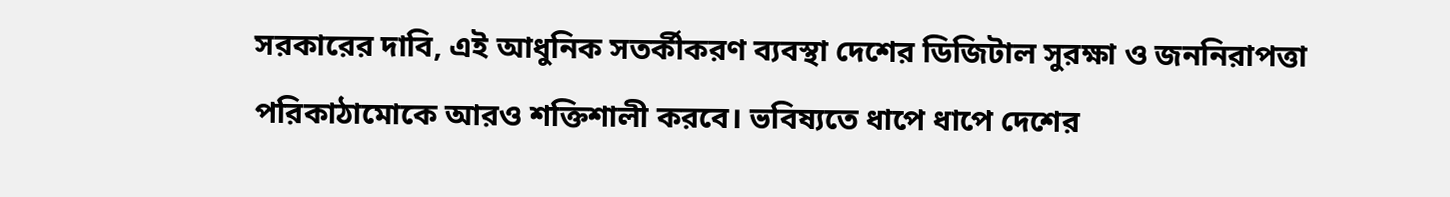সরকারের দাবি, এই আধুনিক সতর্কীকরণ ব্যবস্থা দেশের ডিজিটাল সুরক্ষা ও জননিরাপত্তা পরিকাঠামোকে আরও শক্তিশালী করবে। ভবিষ্যতে ধাপে ধাপে দেশের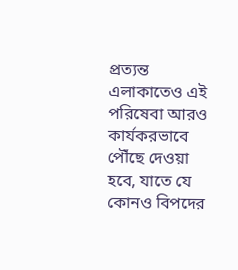প্রত্যন্ত এলাকাতেও এই পরিষেবা আরও কার্যকরভাবে পৌঁছে দেওয়া হবে, যাতে যে কোনও বিপদের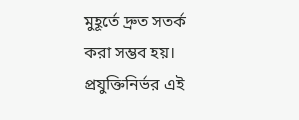মুহূর্তে দ্রুত সতর্ক করা সম্ভব হয়। প্রযুক্তিনির্ভর এই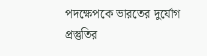পদক্ষেপকে ভারতের দুর্যোগ প্রস্তুতির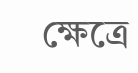ক্ষেত্রে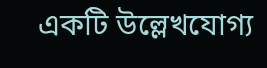একটি উল্লেখযোগ্য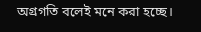অগ্রগতি বলেই মনে করা হচ্ছে।